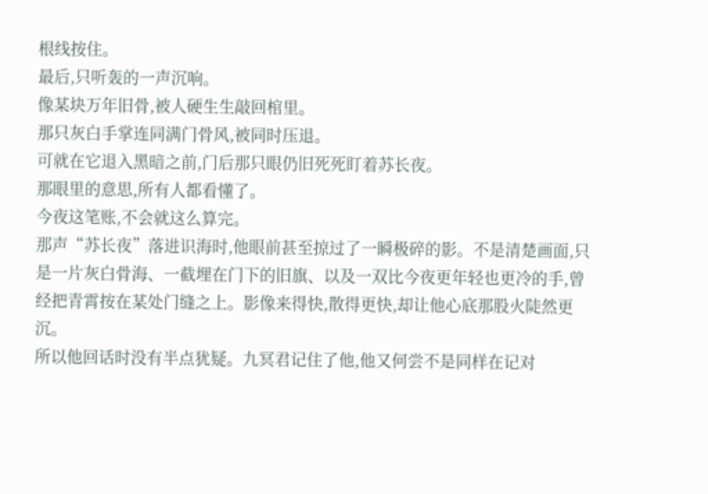根线按住。
最后,只听轰的一声沉响。
像某块万年旧骨,被人硬生生敲回棺里。
那只灰白手掌连同满门骨风,被同时压退。
可就在它退入黑暗之前,门后那只眼仍旧死死盯着苏长夜。
那眼里的意思,所有人都看懂了。
今夜这笔账,不会就这么算完。
那声“苏长夜”落进识海时,他眼前甚至掠过了一瞬极碎的影。不是清楚画面,只是一片灰白骨海、一截埋在门下的旧旗、以及一双比今夜更年轻也更冷的手,曾经把青霄按在某处门缝之上。影像来得快,散得更快,却让他心底那股火陡然更沉。
所以他回话时没有半点犹疑。九冥君记住了他,他又何尝不是同样在记对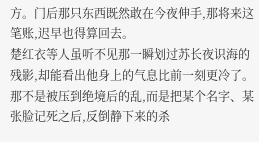方。门后那只东西既然敢在今夜伸手,那将来这笔账,迟早也得算回去。
楚红衣等人虽听不见那一瞬划过苏长夜识海的残影,却能看出他身上的气息比前一刻更冷了。那不是被压到绝境后的乱,而是把某个名字、某张脸记死之后,反倒静下来的杀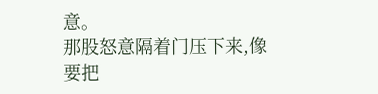意。
那股怒意隔着门压下来,像要把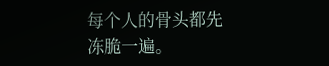每个人的骨头都先冻脆一遍。